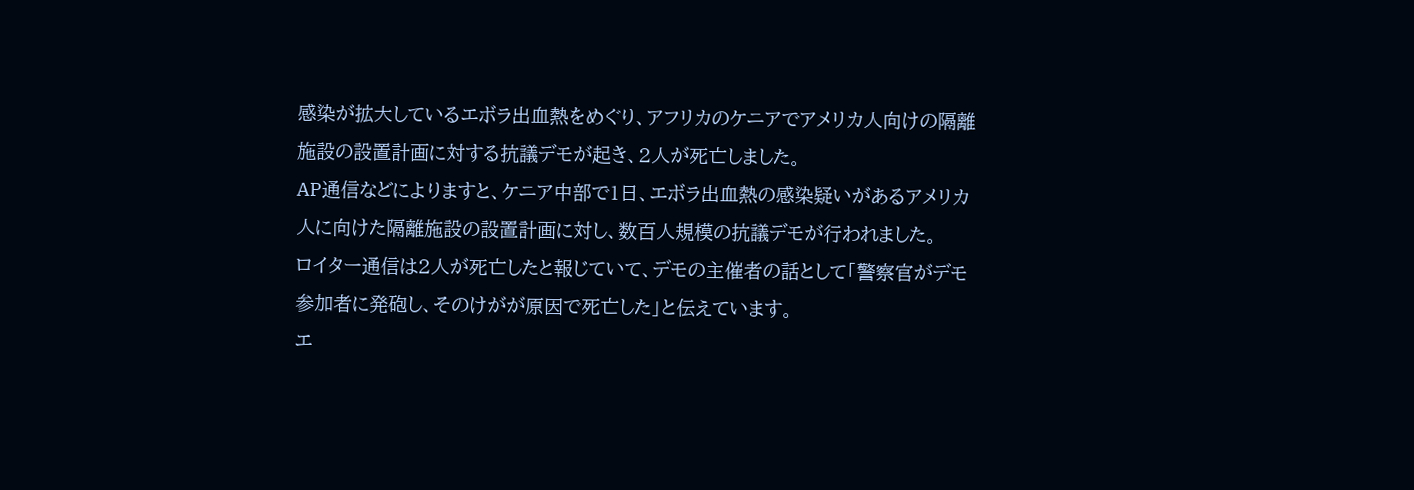感染が拡大しているエボラ出血熱をめぐり、アフリカのケニアでアメリカ人向けの隔離施設の設置計画に対する抗議デモが起き、2人が死亡しました。
AP通信などによりますと、ケニア中部で1日、エボラ出血熱の感染疑いがあるアメリカ人に向けた隔離施設の設置計画に対し、数百人規模の抗議デモが行われました。
ロイター通信は2人が死亡したと報じていて、デモの主催者の話として「警察官がデモ参加者に発砲し、そのけがが原因で死亡した」と伝えています。
エ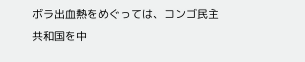ボラ出血熱をめぐっては、コンゴ民主共和国を中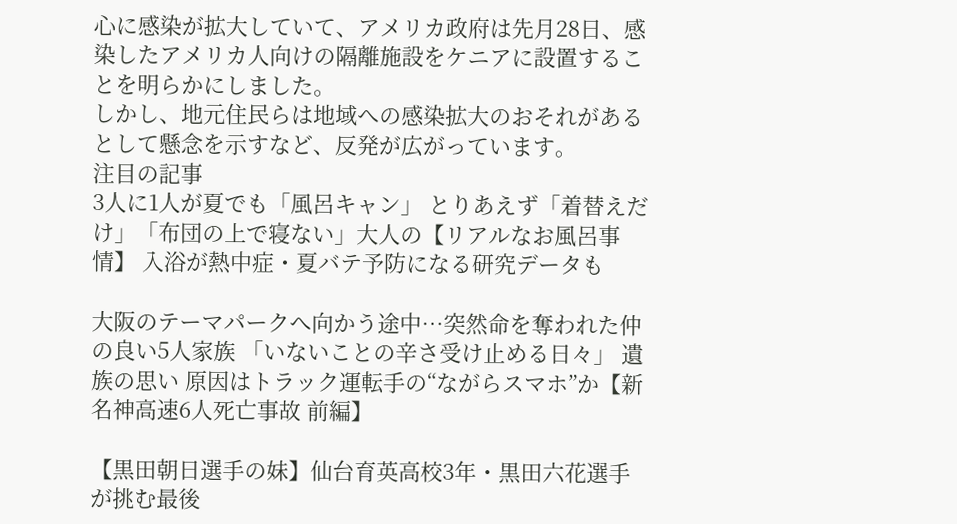心に感染が拡大していて、アメリカ政府は先月28日、感染したアメリカ人向けの隔離施設をケニアに設置することを明らかにしました。
しかし、地元住民らは地域への感染拡大のおそれがあるとして懸念を示すなど、反発が広がっています。
注目の記事
3人に1人が夏でも「風呂キャン」 とりあえず「着替えだけ」「布団の上で寝ない」大人の【リアルなお風呂事情】 入浴が熱中症・夏バテ予防になる研究データも

大阪のテーマパークへ向かう途中…突然命を奪われた仲の良い5人家族 「いないことの辛さ受け止める日々」 遺族の思い 原因はトラック運転手の“ながらスマホ”か【新名神高速6人死亡事故 前編】

【黒田朝日選手の妹】仙台育英高校3年・黒田六花選手が挑む最後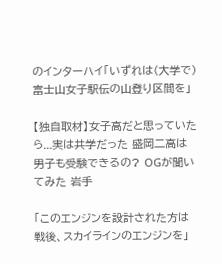のインターハイ「いずれは(大学で)富士山女子駅伝の山登り区間を」

【独自取材】女子高だと思っていたら...実は共学だった 盛岡二高は男子も受験できるの? OGが聞いてみた 岩手

「このエンジンを設計された方は戦後、スカイラインのエンジンを」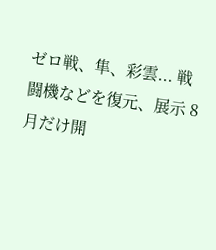ゼロ戦、隼、彩雲... 戦闘機などを復元、展示 8月だけ開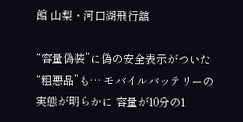館 山梨・河口湖飛行舘

“容量偽装”に偽の安全表示がついた“粗悪品”も… モバイルバッテリーの実態が明らかに 容量が10分の1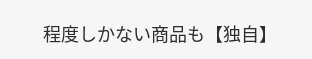程度しかない商品も【独自】